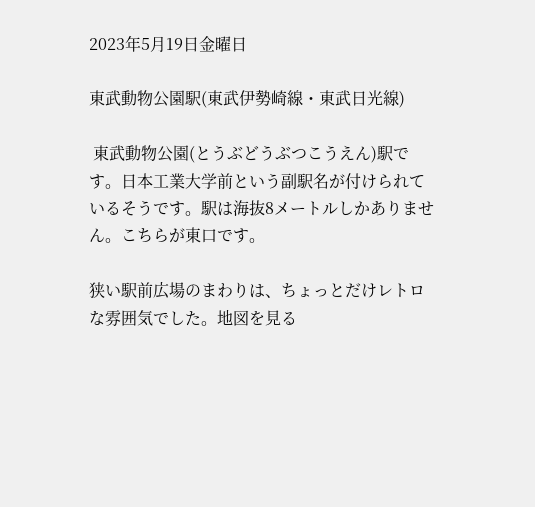2023年5月19日金曜日

東武動物公園駅(東武伊勢崎線・東武日光線)

 東武動物公園(とうぶどうぶつこうえん)駅です。日本工業大学前という副駅名が付けられているそうです。駅は海抜8メートルしかありません。こちらが東口です。

狭い駅前広場のまわりは、ちょっとだけレトロな雰囲気でした。地図を見る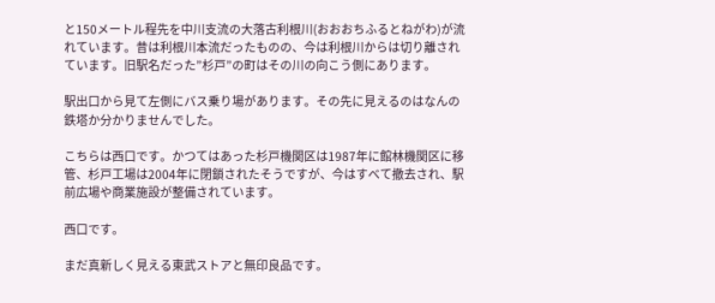と150メートル程先を中川支流の大落古利根川(おおおちふるとねがわ)が流れています。昔は利根川本流だったものの、今は利根川からは切り離されています。旧駅名だった”杉戸”の町はその川の向こう側にあります。

駅出口から見て左側にバス乗り場があります。その先に見えるのはなんの鉄塔か分かりませんでした。

こちらは西口です。かつてはあった杉戸機関区は1987年に館林機関区に移管、杉戸工場は2004年に閉鎖されたそうですが、今はすべて撤去され、駅前広場や商業施設が整備されています。

西口です。

まだ真新しく見える東武ストアと無印良品です。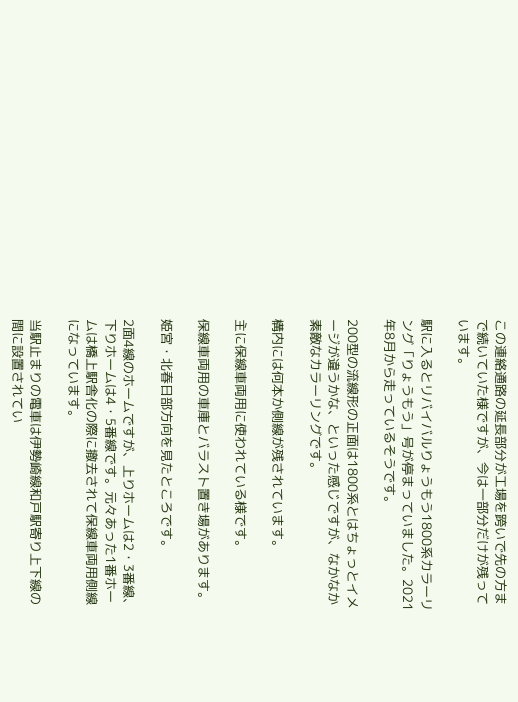この連絡通路の延長部分が工場を跨いで先の方まで続いていた様ですが、今は一部分だけが残っています。

駅に入るとリバイバルりょうもう1800系カラーリング「りょうもう」号が停まっていました。2021年8月から走っているそうです。

200型の流線形の正面は1800系とはちょっとイメージが違うかな、といった感じですが、なかなか素敵なカラーリングです。

構内には何本か側線が残されています。

主に保線車両用に使われている様です。

保線車両用の車庫とバラスト置き場があります。

姫宮・北春日部方向を見たところです。

2面4線のホームですが、上りホームは2・3番線、下りホームは4・5番線です。元々あった1番ホームは橋上駅舎化の際に撤去されて保線車両用側線になっています。

当駅止まりの電車は伊勢崎線和戸駅寄り上下線の間に設置されてい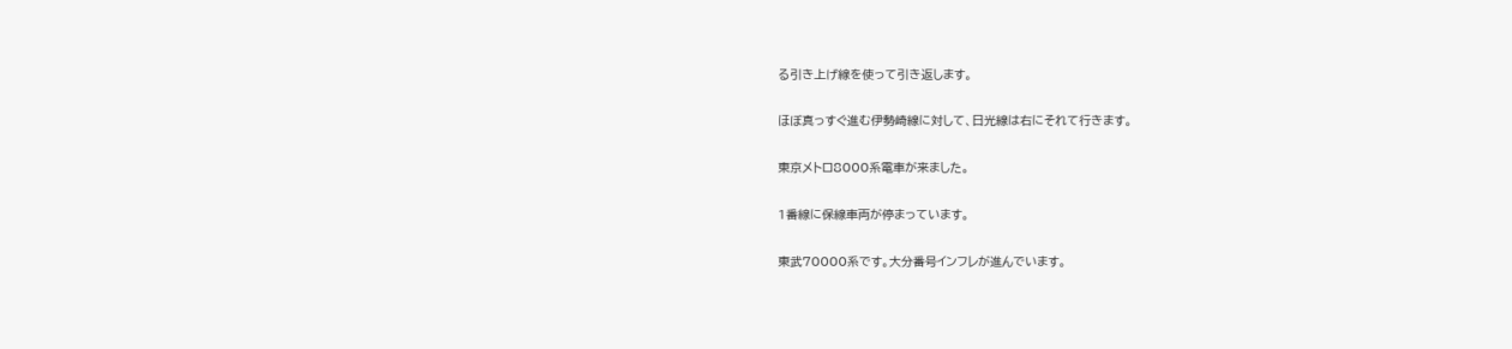る引き上げ線を使って引き返します。

ほぼ真っすぐ進む伊勢崎線に対して、日光線は右にそれて行きます。

東京メトロ8000系電車が来ました。

1番線に保線車両が停まっています。

東武70000系です。大分番号インフレが進んでいます。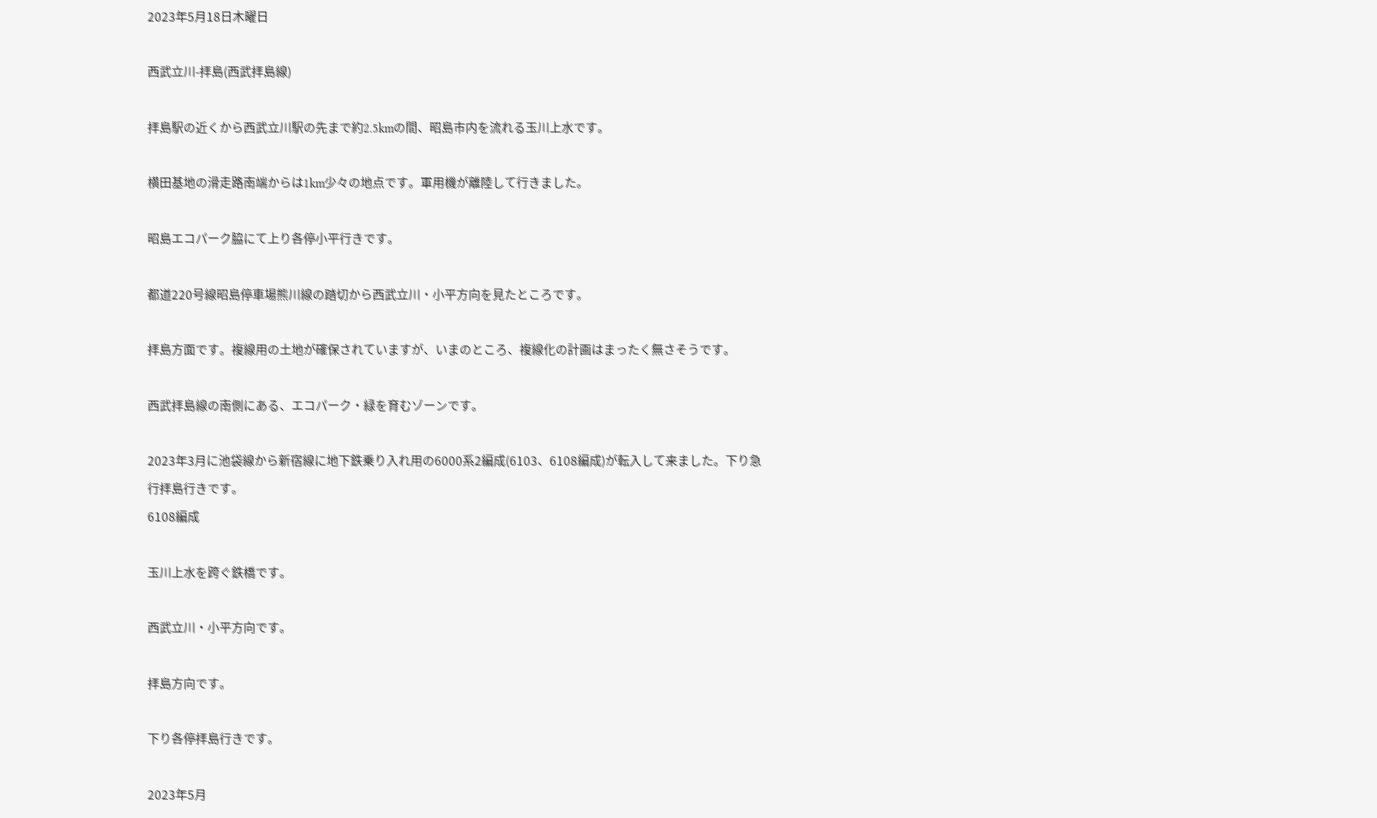2023年5月18日木曜日

西武立川-拝島(西武拝島線)

拝島駅の近くから西武立川駅の先まで約2.5kmの間、昭島市内を流れる玉川上水です。

横田基地の滑走路南端からは1km少々の地点です。軍用機が離陸して行きました。

昭島エコパーク脇にて上り各停小平行きです。

都道220号線昭島停車場熊川線の踏切から西武立川・小平方向を見たところです。

拝島方面です。複線用の土地が確保されていますが、いまのところ、複線化の計画はまったく無さそうです。

西武拝島線の南側にある、エコパーク・緑を育むゾーンです。

2023年3月に池袋線から新宿線に地下鉄乗り入れ用の6000系2編成(6103、6108編成)が転入して来ました。下り急行拝島行きです。
6108編成

玉川上水を跨ぐ鉄橋です。

西武立川・小平方向です。

拝島方向です。

下り各停拝島行きです。

2023年5月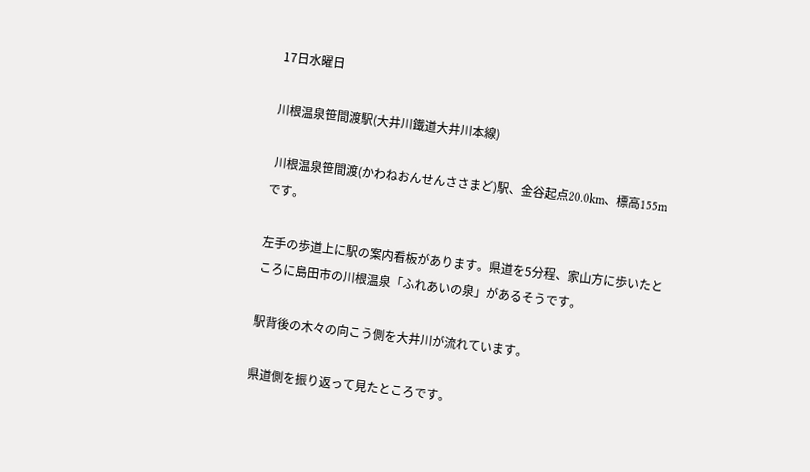17日水曜日

川根温泉笹間渡駅(大井川鐵道大井川本線)

 川根温泉笹間渡(かわねおんせんささまど)駅、金谷起点20.0km、標高155mです。

左手の歩道上に駅の案内看板があります。県道を5分程、家山方に歩いたところに島田市の川根温泉「ふれあいの泉」があるそうです。

駅背後の木々の向こう側を大井川が流れています。

県道側を振り返って見たところです。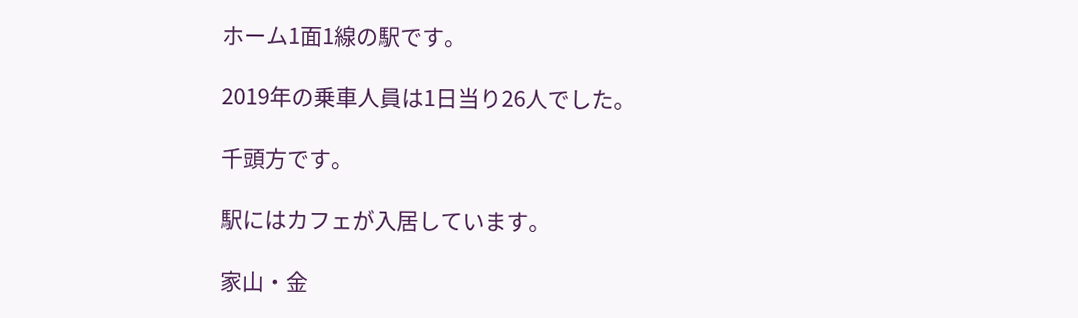ホーム1面1線の駅です。

2019年の乗車人員は1日当り26人でした。

千頭方です。

駅にはカフェが入居しています。

家山・金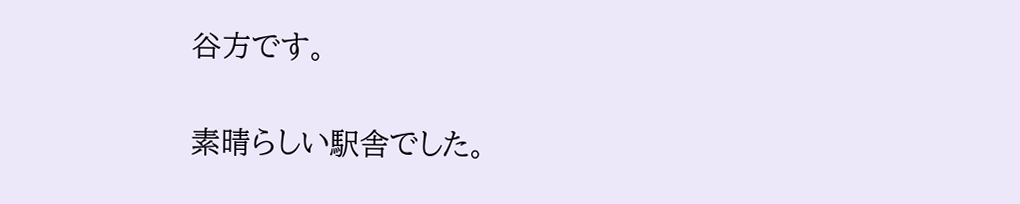谷方です。

素晴らしい駅舎でした。